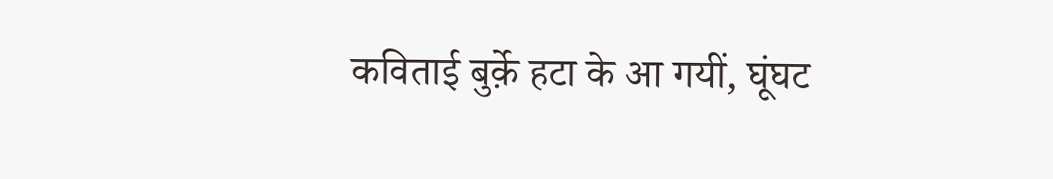कविताई बुर्क़े हटा के आ गयीं, घूंघट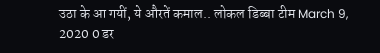उठा के आ गयीं, ये औरतें कमाल.. लोकल डिब्बा टीम March 9, 2020 0 डर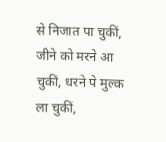से निजात पा चुकीं, जीने को मरने आ चुकीं, धरने पे मुल्क ला चुकीं,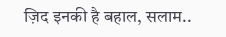ज़िद इनकी है बहाल, सलाम..